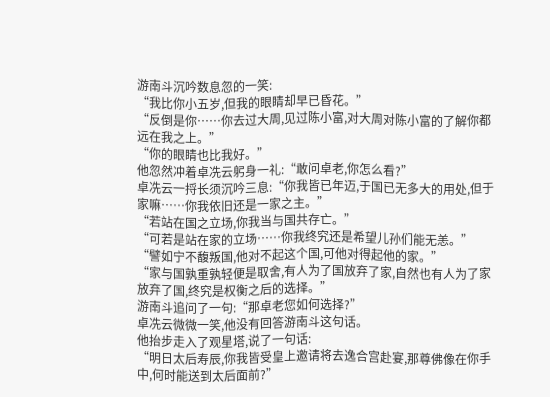游南斗沉吟数息忽的一笑:
“我比你小五岁,但我的眼睛却早已昏花。”
“反倒是你……你去过大周,见过陈小富,对大周对陈小富的了解你都远在我之上。”
“你的眼睛也比我好。”
他忽然冲着卓冼云躬身一礼:“敢问卓老,你怎么看?”
卓冼云一捋长须沉吟三息:“你我皆已年迈,于国已无多大的用处,但于家嘛……你我依旧还是一家之主。”
“若站在国之立场,你我当与国共存亡。”
“可若是站在家的立场……你我终究还是希望儿孙们能无恙。”
“譬如宁不馥叛国,他对不起这个国,可他对得起他的家。”
“家与国孰重孰轻便是取舍,有人为了国放弃了家,自然也有人为了家放弃了国,终究是权衡之后的选择。”
游南斗追问了一句:“那卓老您如何选择?”
卓冼云微微一笑,他没有回答游南斗这句话。
他抬步走入了观星塔,说了一句话:
“明日太后寿辰,你我皆受皇上邀请将去逸合宫赴宴,那尊佛像在你手中,何时能送到太后面前?”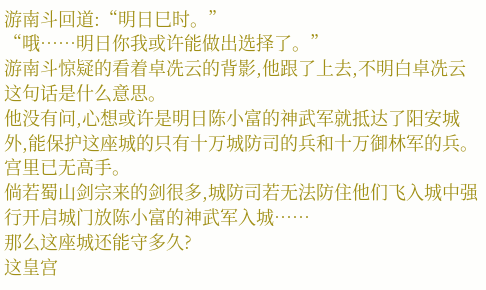游南斗回道:“明日巳时。”
“哦……明日你我或许能做出选择了。”
游南斗惊疑的看着卓冼云的背影,他跟了上去,不明白卓冼云这句话是什么意思。
他没有问,心想或许是明日陈小富的神武军就抵达了阳安城外,能保护这座城的只有十万城防司的兵和十万御林军的兵。
宫里已无高手。
倘若蜀山剑宗来的剑很多,城防司若无法防住他们飞入城中强行开启城门放陈小富的神武军入城……
那么这座城还能守多久?
这皇宫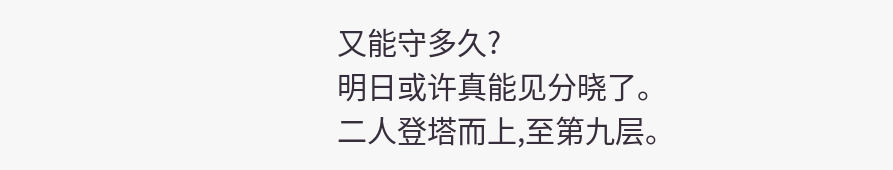又能守多久?
明日或许真能见分晓了。
二人登塔而上,至第九层。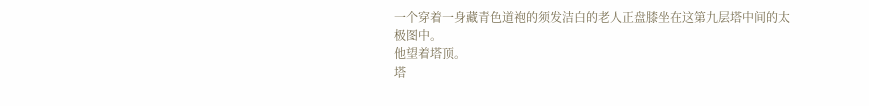一个穿着一身藏青色道袍的须发洁白的老人正盘膝坐在这第九层塔中间的太极图中。
他望着塔顶。
塔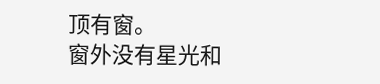顶有窗。
窗外没有星光和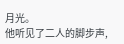月光。
他听见了二人的脚步声,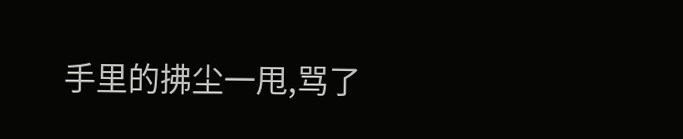手里的拂尘一甩,骂了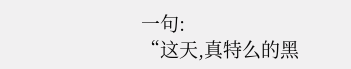一句:
“这天,真特么的黑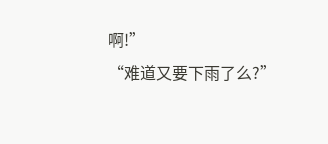啊!”
“难道又要下雨了么?”